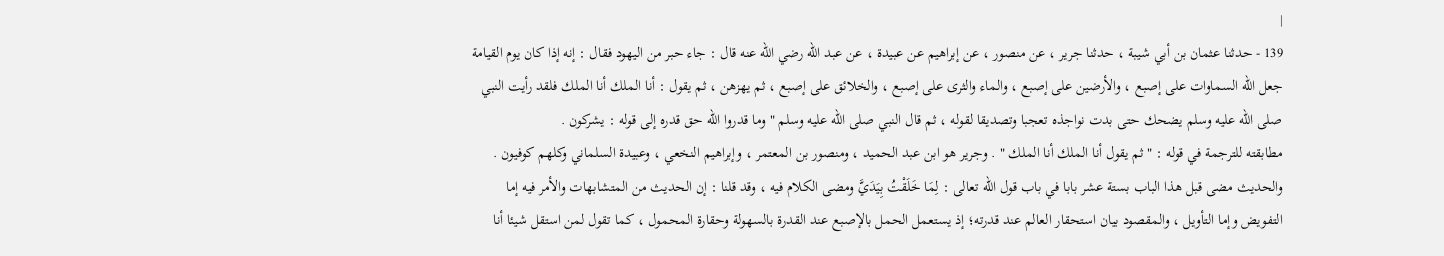|
139 - حدثنا عثمان بن أبي شيبة ، حدثنا جرير ، عن منصور ، عن إبراهيم عن عبيدة ، عن عبد الله رضي الله عنه قال : جاء حبر من اليهود فقال : إنه إذا كان يوم القيامة جعل الله السماوات على إصبع ، والأرضين على إصبع ، والماء والثرى على إصبع ، والخلائق على إصبع ، ثم يهزهن ، ثم يقول : أنا الملك أنا الملك فلقد رأيت النبي صلى الله عليه وسلم يضحك حتى بدت نواجذه تعجبا وتصديقا لقوله ، ثم قال النبي صلى الله عليه وسلم " وما قدروا الله حق قدره إلى قوله : يشركون .
مطابقته للترجمة في قوله : " ثم يقول أنا الملك أنا الملك " . وجرير هو ابن عبد الحميد ، ومنصور بن المعتمر ، وإبراهيم النخعي ، وعبيدة السلماني وكلهم كوفيون . والحديث مضى قبل هذا الباب بستة عشر بابا في باب قول الله تعالى : لِمَا خَلَقْتُ بِيَدَيَّ ومضى الكلام فيه ، وقد قلنا : إن الحديث من المتشابهات والأمر فيه إما التفويض وإما التأويل ، والمقصود بيان استحقار العالم عند قدرته؛ إذ يستعمل الحمل بالإصبع عند القدرة بالسهولة وحقارة المحمول ، كما تقول لمن استقل شيئا أنا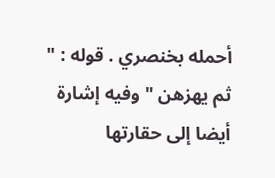أحمله بخنصري . قوله : " ثم يهزهن " وفيه إشارة أيضا إلى حقارتها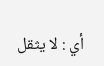أي : لا يثقل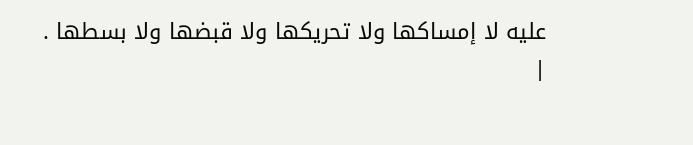عليه لا إمساكها ولا تحريكها ولا قبضها ولا بسطها .
|